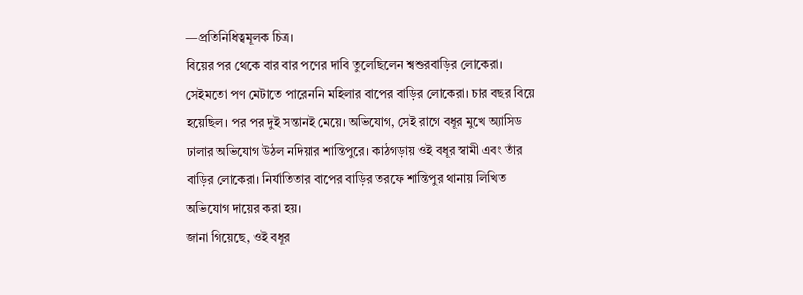—প্রতিনিধিত্বমূলক চিত্র।
বিয়ের পর থেকে বার বার পণের দাবি তুলেছিলেন শ্বশুরবাড়ির লোকেরা। সেইমতো পণ মেটাতে পারেননি মহিলার বাপের বাড়ির লোকেরা। চার বছর বিয়ে হয়েছিল। পর পর দুই সন্তানই মেয়ে। অভিযোগ, সেই রাগে বধূর মুখে অ্যাসিড ঢালার অভিযোগ উঠল নদিয়ার শান্তিপুরে। কাঠগড়ায় ওই বধূর স্বামী এবং তাঁর বাড়ির লোকেরা। নির্যাতিতার বাপের বাড়ির তরফে শান্তিপুর থানায় লিখিত অভিযোগ দায়ের করা হয়।
জানা গিয়েছে, ওই বধূর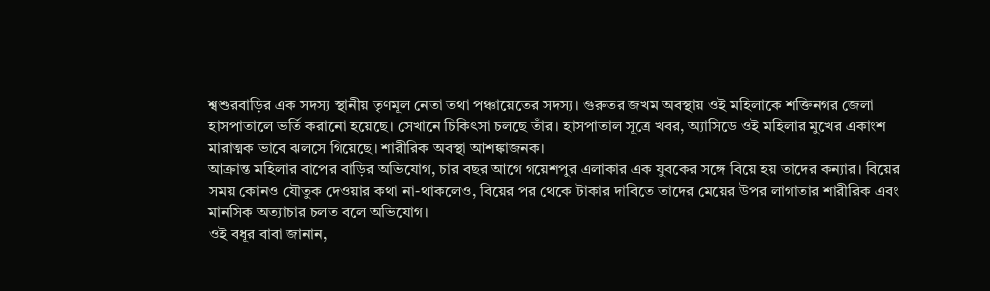শ্বশুরবাড়ির এক সদস্য স্থানীয় তৃণমূল নেতা তথা পঞ্চায়েতের সদস্য। গুরুতর জখম অবস্থায় ওই মহিলাকে শক্তিনগর জেলা হাসপাতালে ভর্তি করানো হয়েছে। সেখানে চিকিৎসা চলছে তাঁর। হাসপাতাল সূত্রে খবর, অ্যাসিডে ওই মহিলার মুখের একাংশ মারাত্মক ভাবে ঝলসে গিয়েছে। শারীরিক অবস্থা আশঙ্কাজনক।
আক্রান্ত মহিলার বাপের বাড়ির অভিযোগ, চার বছর আগে গয়েশপুর এলাকার এক যুবকের সঙ্গে বিয়ে হয় তাদের কন্যার। বিয়ের সময় কোনও যৌতুক দেওয়ার কথা না-থাকলেও, বিয়ের পর থেকে টাকার দাবিতে তাদের মেয়ের উপর লাগাতার শারীরিক এবং মানসিক অত্যাচার চলত বলে অভিযোগ।
ওই বধূর বাবা জানান,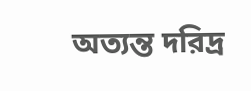অত্যন্ত দরিদ্র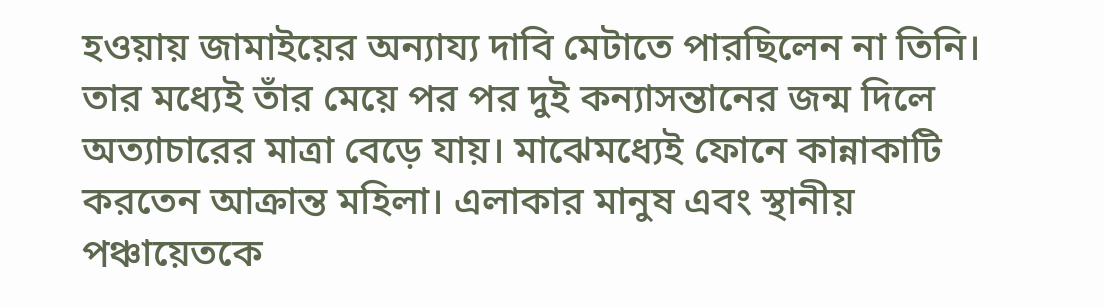হওয়ায় জামাইয়ের অন্যায্য দাবি মেটাতে পারছিলেন না তিনি। তার মধ্যেই তাঁর মেয়ে পর পর দুই কন্যাসন্তানের জন্ম দিলে অত্যাচারের মাত্রা বেড়ে যায়। মাঝেমধ্যেই ফোনে কান্নাকাটি করতেন আক্রান্ত মহিলা। এলাকার মানুষ এবং স্থানীয় পঞ্চায়েতকে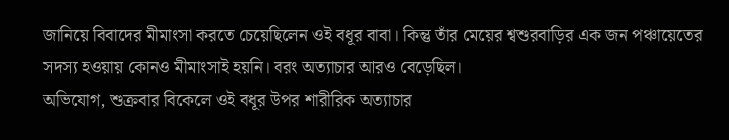জানিয়ে বিবাদের মীমাংসা করতে চেয়েছিলেন ওই বধূর বাবা। কিন্তু তাঁর মেয়ের শ্বশুরবাড়ির এক জন পঞ্চায়েতের সদস্য হওয়ায় কোনও মীমাংসাই হয়নি। বরং অত্যাচার আরও বেড়েছিল।
অভিযোগ, শুক্রবার বিকেলে ওই বধূর উপর শারীরিক অত্যাচার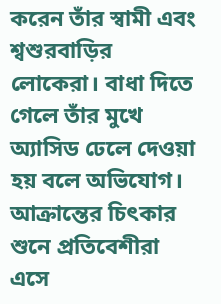করেন তাঁর স্বামী এবং শ্বশুরবাড়ির লোকেরা। বাধা দিতে গেলে তাঁর মুখে অ্যাসিড ঢেলে দেওয়া হয় বলে অভিযোগ। আক্রান্তের চিৎকার শুনে প্রতিবেশীরা এসে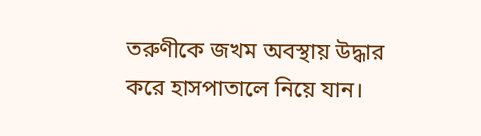তরুণীকে জখম অবস্থায় উদ্ধার করে হাসপাতালে নিয়ে যান।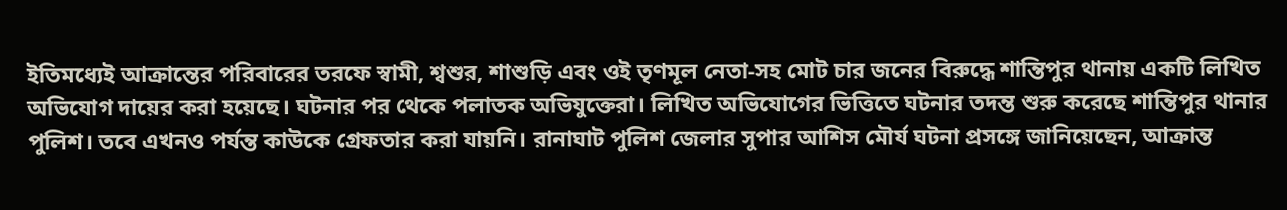ইতিমধ্যেই আক্রান্তের পরিবারের তরফে স্বামী, শ্বশুর, শাশুড়ি এবং ওই তৃণমূল নেতা-সহ মোট চার জনের বিরুদ্ধে শান্তিপুর থানায় একটি লিখিত অভিযোগ দায়ের করা হয়েছে। ঘটনার পর থেকে পলাতক অভিযুক্তেরা। লিখিত অভিযোগের ভিত্তিতে ঘটনার তদন্ত শুরু করেছে শান্তিপুর থানার পুলিশ। তবে এখনও পর্যন্ত কাউকে গ্রেফতার করা যায়নি। রানাঘাট পুলিশ জেলার সুপার আশিস মৌর্য ঘটনা প্রসঙ্গে জানিয়েছেন, আক্রান্ত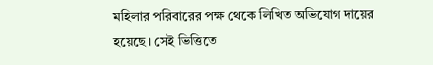মহিলার পরিবারের পক্ষ থেকে লিখিত অভিযোগ দায়ের হয়েছে। সেই ভিত্তিতে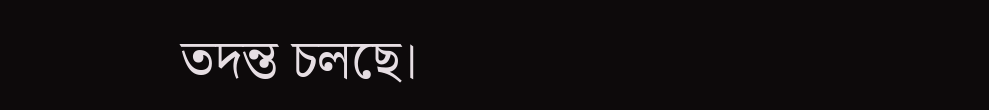তদন্ত চলছে।